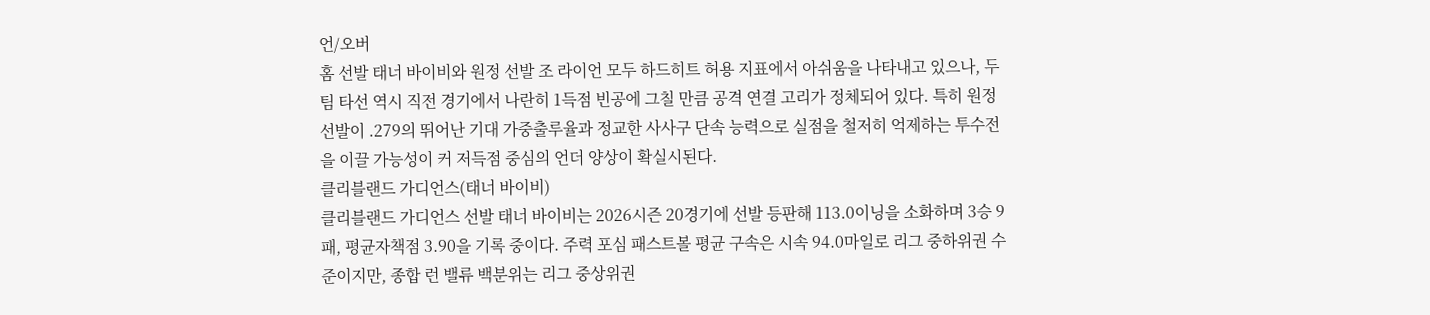언/오버
홈 선발 태너 바이비와 원정 선발 조 라이언 모두 하드히트 허용 지표에서 아쉬움을 나타내고 있으나, 두 팀 타선 역시 직전 경기에서 나란히 1득점 빈공에 그칠 만큼 공격 연결 고리가 정체되어 있다. 특히 원정 선발이 .279의 뛰어난 기대 가중출루율과 정교한 사사구 단속 능력으로 실점을 철저히 억제하는 투수전을 이끌 가능성이 커 저득점 중심의 언더 양상이 확실시된다.
클리블랜드 가디언스(태너 바이비)
클리블랜드 가디언스 선발 태너 바이비는 2026시즌 20경기에 선발 등판해 113.0이닝을 소화하며 3승 9패, 평균자책점 3.90을 기록 중이다. 주력 포심 패스트볼 평균 구속은 시속 94.0마일로 리그 중하위권 수준이지만, 종합 런 밸류 백분위는 리그 중상위권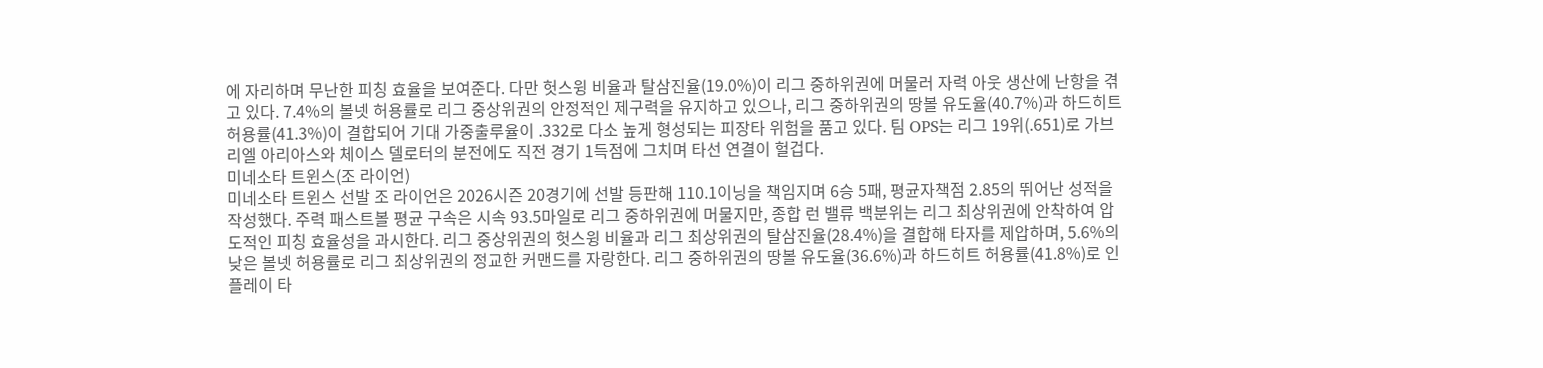에 자리하며 무난한 피칭 효율을 보여준다. 다만 헛스윙 비율과 탈삼진율(19.0%)이 리그 중하위권에 머물러 자력 아웃 생산에 난항을 겪고 있다. 7.4%의 볼넷 허용률로 리그 중상위권의 안정적인 제구력을 유지하고 있으나, 리그 중하위권의 땅볼 유도율(40.7%)과 하드히트 허용률(41.3%)이 결합되어 기대 가중출루율이 .332로 다소 높게 형성되는 피장타 위험을 품고 있다. 팀 OPS는 리그 19위(.651)로 가브리엘 아리아스와 체이스 델로터의 분전에도 직전 경기 1득점에 그치며 타선 연결이 헐겁다.
미네소타 트윈스(조 라이언)
미네소타 트윈스 선발 조 라이언은 2026시즌 20경기에 선발 등판해 110.1이닝을 책임지며 6승 5패, 평균자책점 2.85의 뛰어난 성적을 작성했다. 주력 패스트볼 평균 구속은 시속 93.5마일로 리그 중하위권에 머물지만, 종합 런 밸류 백분위는 리그 최상위권에 안착하여 압도적인 피칭 효율성을 과시한다. 리그 중상위권의 헛스윙 비율과 리그 최상위권의 탈삼진율(28.4%)을 결합해 타자를 제압하며, 5.6%의 낮은 볼넷 허용률로 리그 최상위권의 정교한 커맨드를 자랑한다. 리그 중하위권의 땅볼 유도율(36.6%)과 하드히트 허용률(41.8%)로 인플레이 타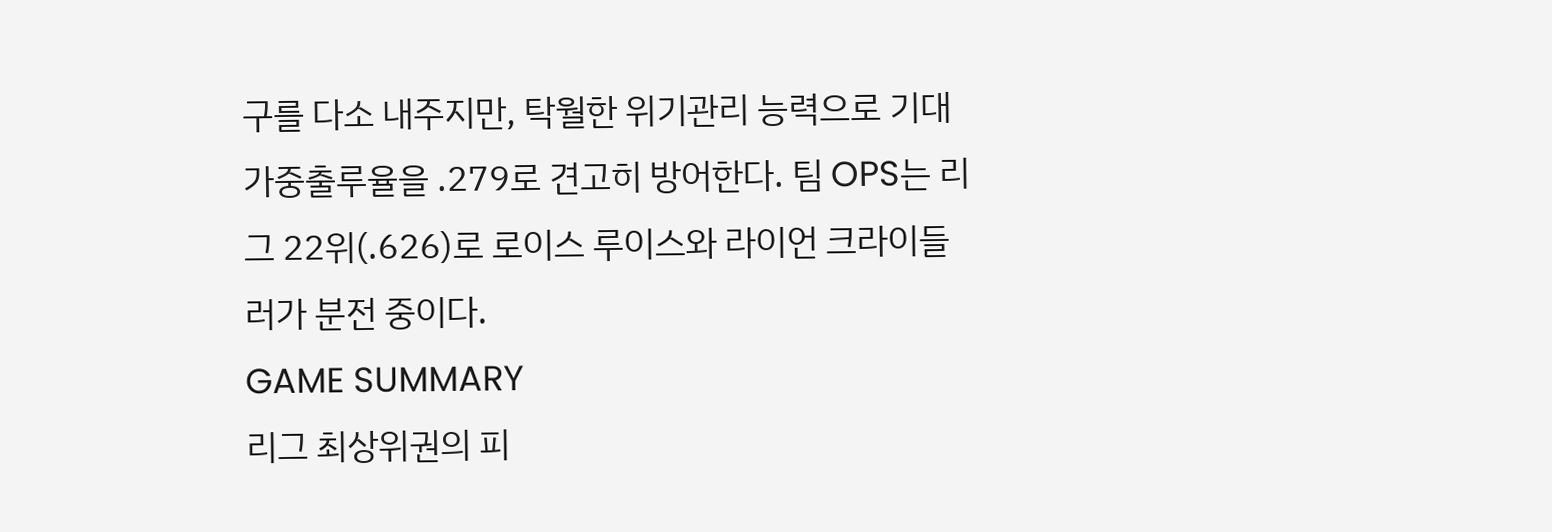구를 다소 내주지만, 탁월한 위기관리 능력으로 기대 가중출루율을 .279로 견고히 방어한다. 팀 OPS는 리그 22위(.626)로 로이스 루이스와 라이언 크라이들러가 분전 중이다.
GAME SUMMARY
리그 최상위권의 피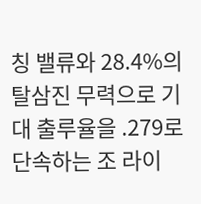칭 밸류와 28.4%의 탈삼진 무력으로 기대 출루율을 .279로 단속하는 조 라이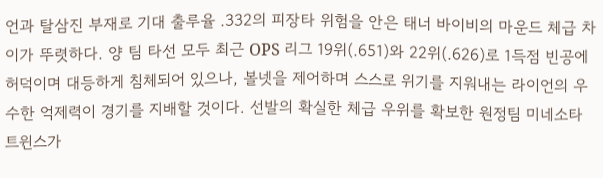언과 탈삼진 부재로 기대 출루율 .332의 피장타 위험을 안은 태너 바이비의 마운드 체급 차이가 뚜렷하다. 양 팀 타선 모두 최근 OPS 리그 19위(.651)와 22위(.626)로 1득점 빈공에 허덕이며 대등하게 침체되어 있으나, 볼넷을 제어하며 스스로 위기를 지워내는 라이언의 우수한 억제력이 경기를 지배할 것이다. 선발의 확실한 체급 우위를 확보한 원정팀 미네소타 트윈스가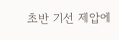초반 기선 제압에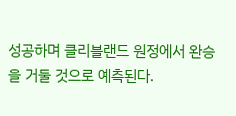성공하며 클리블랜드 원정에서 완승을 거둘 것으로 예측된다.